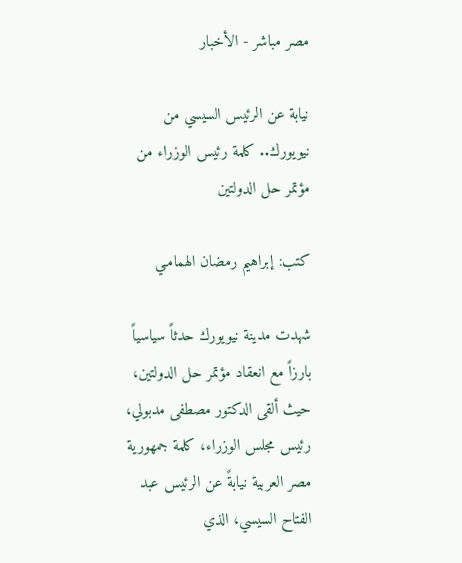مصر مباشر - الأخبار

نيابة عن الرئيس السيسي من نيويورك.. كلمة رئيس الوزراء من مؤتمر حل الدولتين

كتب: إبراهيم رمضان الهمامـي

شهدت مدينة نيويورك حدثاً سياسياً بارزاً مع انعقاد مؤتمر حل الدولتين، حيث ألقى الدكتور مصطفى مدبولي، رئيس مجلس الوزراء، كلمة جمهورية مصر العربية نيابةً عن الرئيس عبد الفتاح السيسي، الذي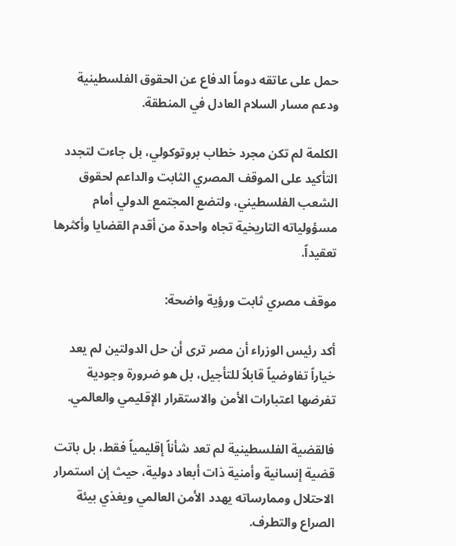حمل على عاتقه دوماً الدفاع عن الحقوق الفلسطينية ودعم مسار السلام العادل في المنطقة.

الكلمة لم تكن مجرد خطاب بروتوكولي، بل جاءت لتجدد التأكيد على الموقف المصري الثابت والداعم لحقوق الشعب الفلسطيني، ولتضع المجتمع الدولي أمام مسؤولياته التاريخية تجاه واحدة من أقدم القضايا وأكثرها تعقيداً.

موقف مصري ثابت ورؤية واضحة:

أكد رئيس الوزراء أن مصر ترى أن حل الدولتين لم يعد خياراً تفاوضياً قابلاً للتأجيل، بل هو ضرورة وجودية تفرضها اعتبارات الأمن والاستقرار الإقليمي والعالمي.

فالقضية الفلسطينية لم تعد شأناً إقليمياً فقط، بل باتت قضية إنسانية وأمنية ذات أبعاد دولية، حيث إن استمرار الاحتلال وممارساته يهدد الأمن العالمي ويغذي بيئة الصراع والتطرف.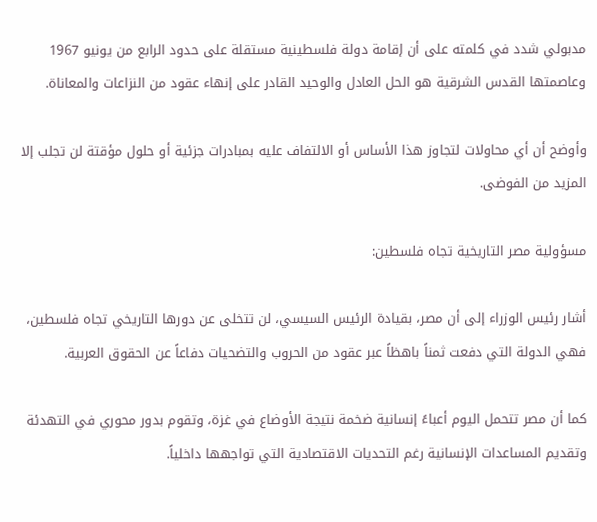مدبولي شدد في كلمته على أن إقامة دولة فلسطينية مستقلة على حدود الرابع من يونيو 1967 وعاصمتها القدس الشرقية هو الحل العادل والوحيد القادر على إنهاء عقود من النزاعات والمعاناة.

وأوضح أن أي محاولات لتجاوز هذا الأساس أو الالتفاف عليه بمبادرات جزئية أو حلول مؤقتة لن تجلب إلا المزيد من الفوضى.

مسؤولية مصر التاريخية تجاه فلسطين:

أشار رئيس الوزراء إلى أن مصر، بقيادة الرئيس السيسي، لن تتخلى عن دورها التاريخي تجاه فلسطين، فهي الدولة التي دفعت ثمناً باهظاً عبر عقود من الحروب والتضحيات دفاعاً عن الحقوق العربية.

كما أن مصر تتحمل اليوم أعباءً إنسانية ضخمة نتيجة الأوضاع في غزة، وتقوم بدور محوري في التهدئة وتقديم المساعدات الإنسانية رغم التحديات الاقتصادية التي تواجهها داخلياً.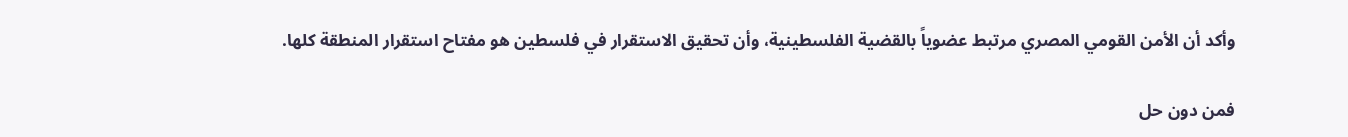وأكد أن الأمن القومي المصري مرتبط عضوياً بالقضية الفلسطينية، وأن تحقيق الاستقرار في فلسطين هو مفتاح استقرار المنطقة كلها.

فمن دون حل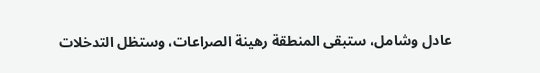عادل وشامل، ستبقى المنطقة رهينة الصراعات، وستظل التدخلات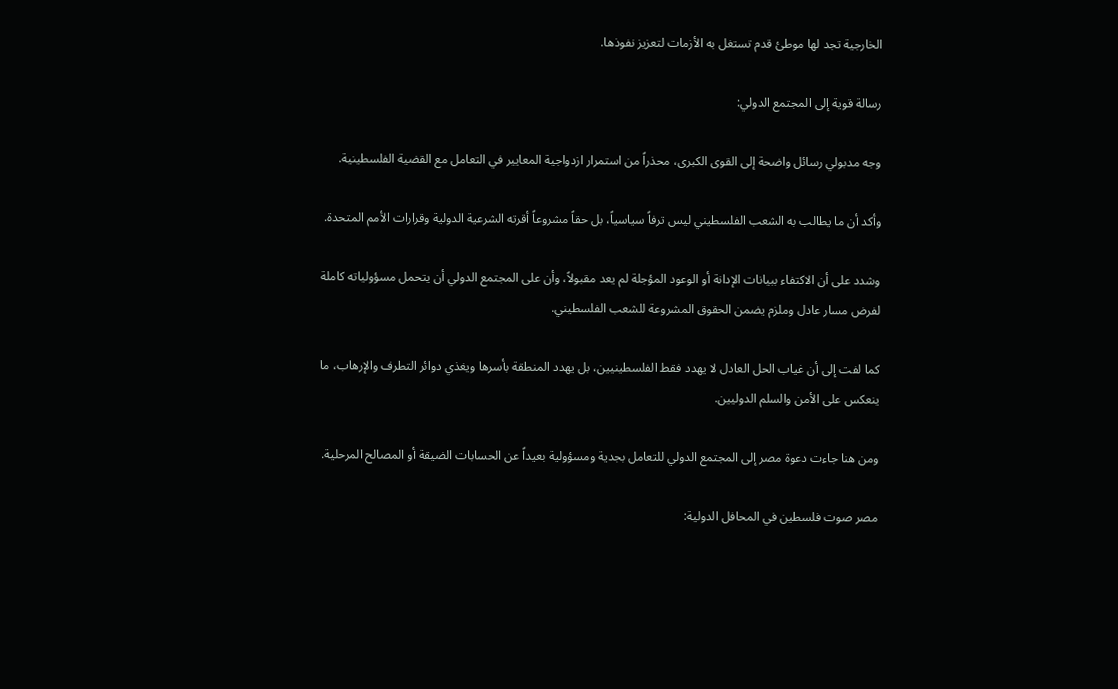الخارجية تجد لها موطئ قدم تستغل به الأزمات لتعزيز نفوذها.

رسالة قوية إلى المجتمع الدولي:

وجه مدبولي رسائل واضحة إلى القوى الكبرى، محذراً من استمرار ازدواجية المعايير في التعامل مع القضية الفلسطينية.

وأكد أن ما يطالب به الشعب الفلسطيني ليس ترفاً سياسياً، بل حقاً مشروعاً أقرته الشرعية الدولية وقرارات الأمم المتحدة.

وشدد على أن الاكتفاء ببيانات الإدانة أو الوعود المؤجلة لم يعد مقبولاً، وأن على المجتمع الدولي أن يتحمل مسؤولياته كاملة لفرض مسار عادل وملزم يضمن الحقوق المشروعة للشعب الفلسطيني.

كما لفت إلى أن غياب الحل العادل لا يهدد فقط الفلسطينيين، بل يهدد المنطقة بأسرها ويغذي دوائر التطرف والإرهاب، ما ينعكس على الأمن والسلم الدوليين.

ومن هنا جاءت دعوة مصر إلى المجتمع الدولي للتعامل بجدية ومسؤولية بعيداً عن الحسابات الضيقة أو المصالح المرحلية.

مصر صوت فلسطين في المحافل الدولية: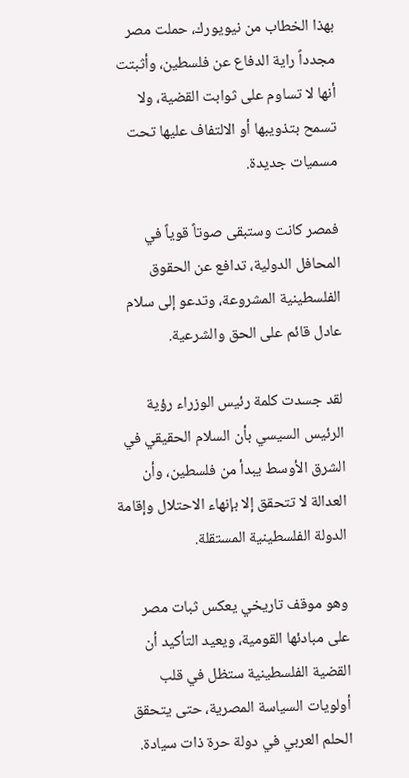بهذا الخطاب من نيويورك، حملت مصر مجدداً راية الدفاع عن فلسطين، وأثبتت أنها لا تساوم على ثوابت القضية، ولا تسمح بتذويبها أو الالتفاف عليها تحت مسميات جديدة.

فمصر كانت وستبقى صوتاً قوياً في المحافل الدولية، تدافع عن الحقوق الفلسطينية المشروعة، وتدعو إلى سلام عادل قائم على الحق والشرعية.

لقد جسدت كلمة رئيس الوزراء رؤية الرئيس السيسي بأن السلام الحقيقي في الشرق الأوسط يبدأ من فلسطين، وأن العدالة لا تتحقق إلا بإنهاء الاحتلال وإقامة الدولة الفلسطينية المستقلة.

وهو موقف تاريخي يعكس ثبات مصر على مبادئها القومية، ويعيد التأكيد أن القضية الفلسطينية ستظل في قلب أولويات السياسة المصرية، حتى يتحقق الحلم العربي في دولة حرة ذات سيادة.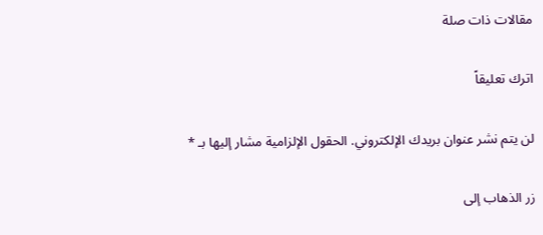مقالات ذات صلة

اترك تعليقاً

لن يتم نشر عنوان بريدك الإلكتروني. الحقول الإلزامية مشار إليها بـ *

زر الذهاب إلى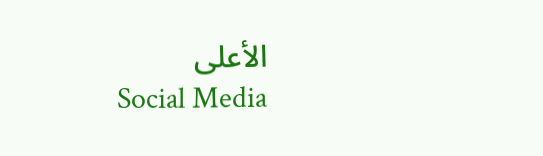الأعلى
Social Media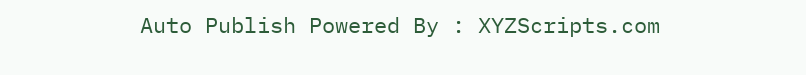Auto Publish Powered By : XYZScripts.com